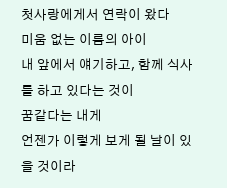첫사랑에게서 연락이 왔다
미움 없는 이름의 아이
내 앞에서 얘기하고, 함께 식사를 하고 있다는 것이
꿈같다는 내게
언젠가 이렇게 보게 될 날이 있을 것이라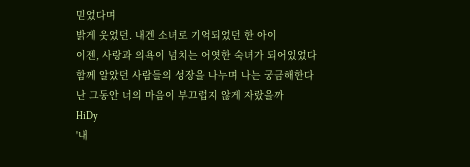믿었다며
밝게 웃었던. 내겐 소녀로 기억되었던 한 아이
이젠, 사랑과 의욕이 넘치는 어엿한 숙녀가 되어있었다
함께 알았던 사람들의 성장을 나누며 나는 궁금해한다
난 그동안 너의 마음이 부끄럽지 않게 자랐을까
HiDy
'내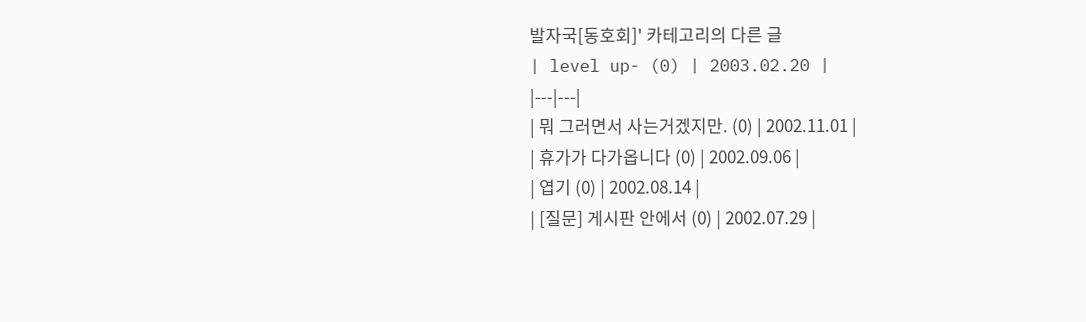발자국[동호회]' 카테고리의 다른 글
| level up- (0) | 2003.02.20 |
|---|---|
| 뭐 그러면서 사는거겠지만. (0) | 2002.11.01 |
| 휴가가 다가옵니다 (0) | 2002.09.06 |
| 엽기 (0) | 2002.08.14 |
| [질문] 게시판 안에서 (0) | 2002.07.29 |